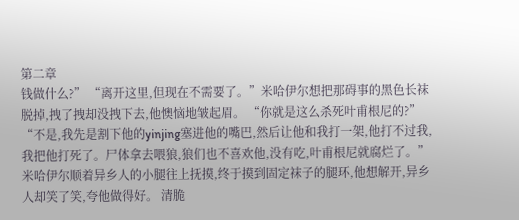第二章
钱做什么?” “离开这里,但现在不需要了。”米哈伊尔想把那碍事的黑色长袜脱掉,拽了拽却没拽下去,他懊恼地皱起眉。 “你就是这么杀死叶甫根尼的?” “不是,我先是割下他的yinjing塞进他的嘴巴,然后让他和我打一架,他打不过我,我把他打死了。尸体拿去喂狼,狼们也不喜欢他,没有吃,叶甫根尼就腐烂了。”米哈伊尔顺着异乡人的小腿往上抚摸,终于摸到固定袜子的腿环,他想解开,异乡人却笑了笑,夸他做得好。 清脆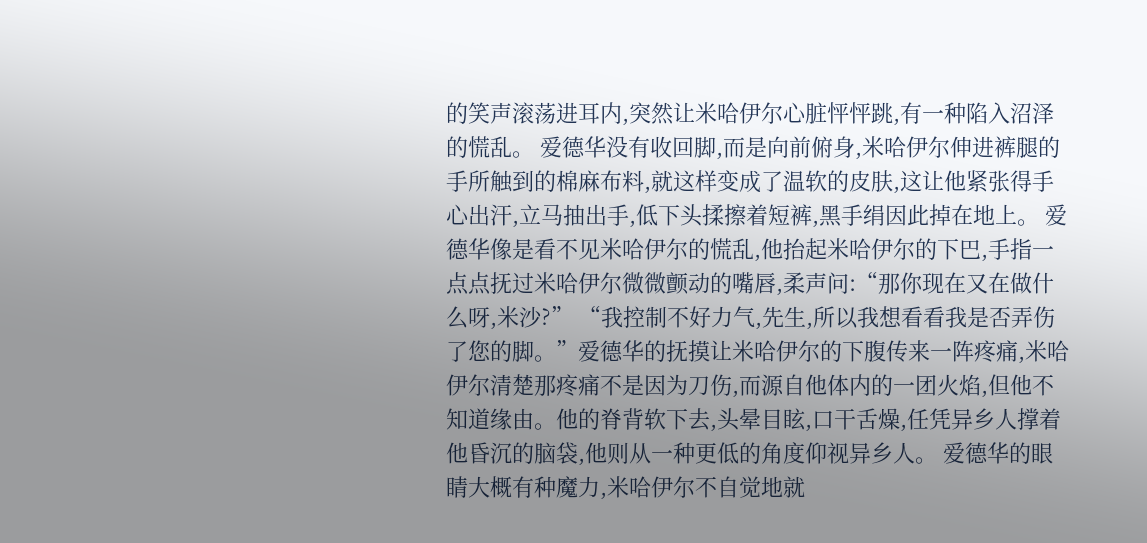的笑声滚荡进耳内,突然让米哈伊尔心脏怦怦跳,有一种陷入沼泽的慌乱。 爱德华没有收回脚,而是向前俯身,米哈伊尔伸进裤腿的手所触到的棉麻布料,就这样变成了温软的皮肤,这让他紧张得手心出汗,立马抽出手,低下头揉擦着短裤,黑手绢因此掉在地上。 爱德华像是看不见米哈伊尔的慌乱,他抬起米哈伊尔的下巴,手指一点点抚过米哈伊尔微微颤动的嘴唇,柔声问:“那你现在又在做什么呀,米沙?” “我控制不好力气,先生,所以我想看看我是否弄伤了您的脚。”爱德华的抚摸让米哈伊尔的下腹传来一阵疼痛,米哈伊尔清楚那疼痛不是因为刀伤,而源自他体内的一团火焰,但他不知道缘由。他的脊背软下去,头晕目眩,口干舌燥,任凭异乡人撑着他昏沉的脑袋,他则从一种更低的角度仰视异乡人。 爱德华的眼睛大概有种魔力,米哈伊尔不自觉地就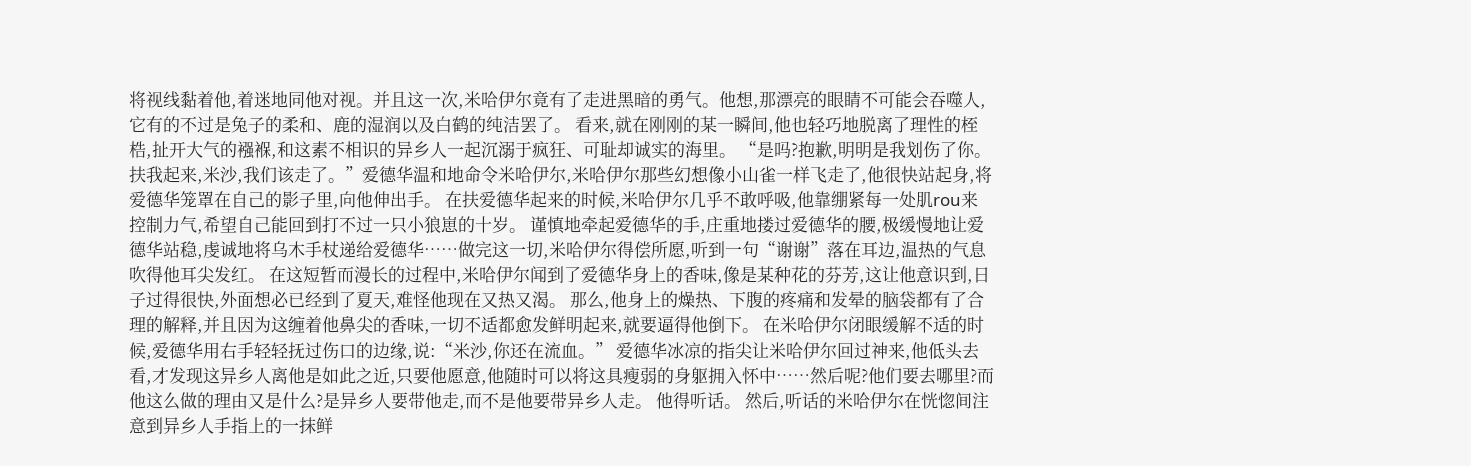将视线黏着他,着迷地同他对视。并且这一次,米哈伊尔竟有了走进黑暗的勇气。他想,那漂亮的眼睛不可能会吞噬人,它有的不过是兔子的柔和、鹿的湿润以及白鹤的纯洁罢了。 看来,就在刚刚的某一瞬间,他也轻巧地脱离了理性的桎梏,扯开大气的襁褓,和这素不相识的异乡人一起沉溺于疯狂、可耻却诚实的海里。 “是吗?抱歉,明明是我划伤了你。扶我起来,米沙,我们该走了。”爱德华温和地命令米哈伊尔,米哈伊尔那些幻想像小山雀一样飞走了,他很快站起身,将爱德华笼罩在自己的影子里,向他伸出手。 在扶爱德华起来的时候,米哈伊尔几乎不敢呼吸,他靠绷紧每一处肌rou来控制力气,希望自己能回到打不过一只小狼崽的十岁。 谨慎地牵起爱德华的手,庄重地搂过爱德华的腰,极缓慢地让爱德华站稳,虔诚地将乌木手杖递给爱德华……做完这一切,米哈伊尔得偿所愿,听到一句“谢谢”落在耳边,温热的气息吹得他耳尖发红。 在这短暂而漫长的过程中,米哈伊尔闻到了爱德华身上的香味,像是某种花的芬芳,这让他意识到,日子过得很快,外面想必已经到了夏天,难怪他现在又热又渴。 那么,他身上的燥热、下腹的疼痛和发晕的脑袋都有了合理的解释,并且因为这缠着他鼻尖的香味,一切不适都愈发鲜明起来,就要逼得他倒下。 在米哈伊尔闭眼缓解不适的时候,爱德华用右手轻轻抚过伤口的边缘,说:“米沙,你还在流血。” 爱德华冰凉的指尖让米哈伊尔回过神来,他低头去看,才发现这异乡人离他是如此之近,只要他愿意,他随时可以将这具瘦弱的身躯拥入怀中……然后呢?他们要去哪里?而他这么做的理由又是什么?是异乡人要带他走,而不是他要带异乡人走。 他得听话。 然后,听话的米哈伊尔在恍惚间注意到异乡人手指上的一抹鲜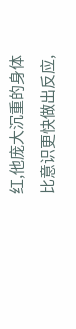红,他庞大沉重的身体比意识更快做出反应,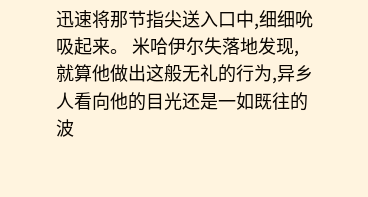迅速将那节指尖送入口中,细细吮吸起来。 米哈伊尔失落地发现,就算他做出这般无礼的行为,异乡人看向他的目光还是一如既往的波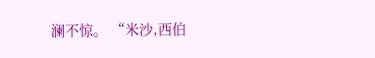澜不惊。 “米沙,西伯